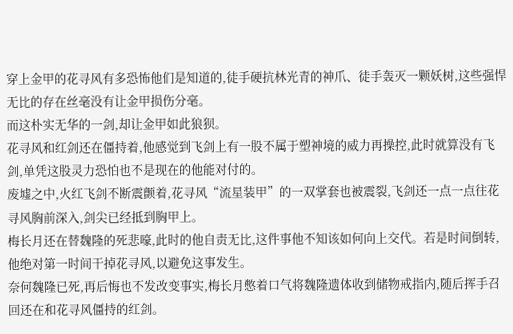穿上金甲的花寻风有多恐怖他们是知道的,徒手硬抗林光青的神爪、徒手轰灭一颗妖树,这些强悍无比的存在丝毫没有让金甲损伤分毫。
而这朴实无华的一剑,却让金甲如此狼狈。
花寻风和红剑还在僵持着,他感觉到飞剑上有一股不属于塑神境的威力再操控,此时就算没有飞剑,单凭这股灵力恐怕也不是现在的他能对付的。
废墟之中,火红飞剑不断震颤着,花寻风“流星装甲”的一双掌套也被震裂,飞剑还一点一点往花寻风胸前深入,剑尖已经抵到胸甲上。
梅长月还在替魏隆的死悲嚎,此时的他自责无比,这件事他不知该如何向上交代。若是时间倒转,他绝对第一时间干掉花寻风,以避免这事发生。
奈何魏隆已死,再后悔也不发改变事实,梅长月憋着口气将魏隆遗体收到储物戒指内,随后挥手召回还在和花寻风僵持的红剑。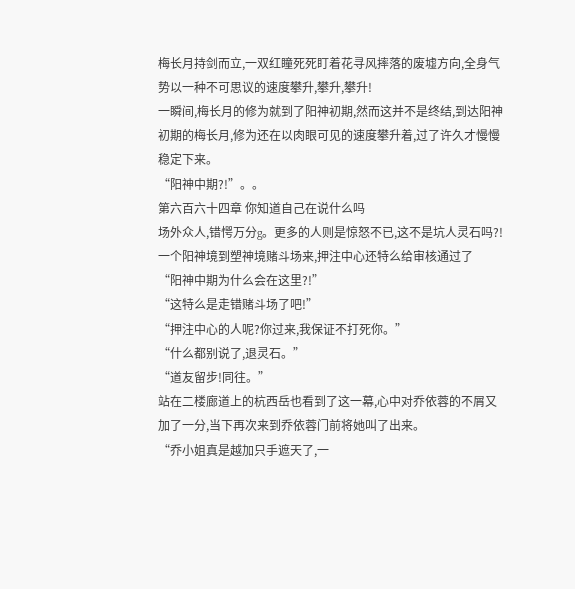梅长月持剑而立,一双红瞳死死盯着花寻风摔落的废墟方向,全身气势以一种不可思议的速度攀升,攀升,攀升!
一瞬间,梅长月的修为就到了阳神初期,然而这并不是终结,到达阳神初期的梅长月,修为还在以肉眼可见的速度攀升着,过了许久才慢慢稳定下来。
“阳神中期?!”。。
第六百六十四章 你知道自己在说什么吗
场外众人,错愕万分g。更多的人则是惊怒不已,这不是坑人灵石吗?!一个阳神境到塑神境赌斗场来,押注中心还特么给审核通过了
“阳神中期为什么会在这里?!”
“这特么是走错赌斗场了吧!”
“押注中心的人呢?你过来,我保证不打死你。”
“什么都别说了,退灵石。”
“道友留步!同往。”
站在二楼廊道上的杭西岳也看到了这一幕,心中对乔依蓉的不屑又加了一分,当下再次来到乔依蓉门前将她叫了出来。
“乔小姐真是越加只手遮天了,一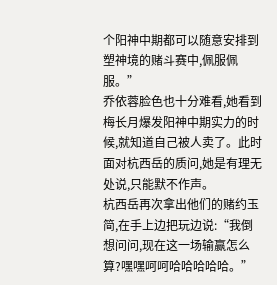个阳神中期都可以随意安排到塑神境的赌斗赛中,佩服佩服。”
乔依蓉脸色也十分难看,她看到梅长月爆发阳神中期实力的时候,就知道自己被人卖了。此时面对杭西岳的质问,她是有理无处说,只能默不作声。
杭西岳再次拿出他们的赌约玉简,在手上边把玩边说:“我倒想问问,现在这一场输赢怎么算?嘿嘿呵呵哈哈哈哈哈。”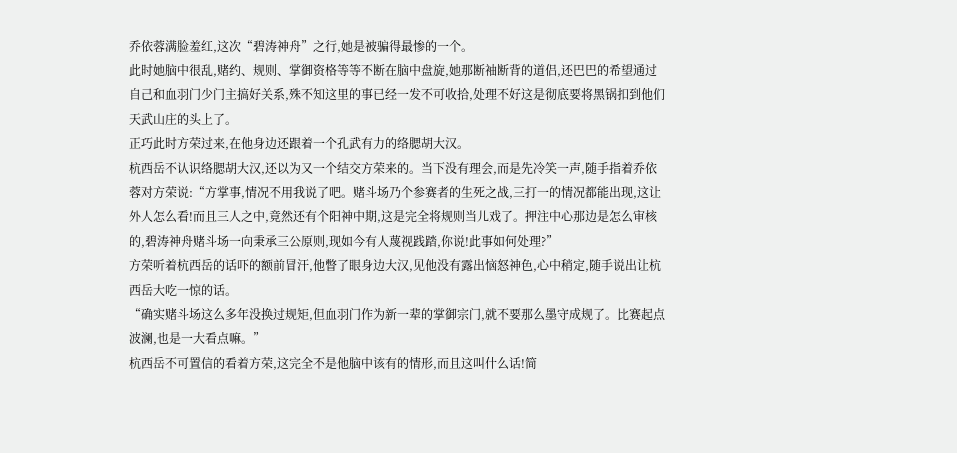乔依蓉满脸羞红,这次“碧涛神舟”之行,她是被骗得最惨的一个。
此时她脑中很乱,赌约、规则、掌御资格等等不断在脑中盘旋,她那断袖断背的道侣,还巴巴的希望通过自己和血羽门少门主搞好关系,殊不知这里的事已经一发不可收拾,处理不好这是彻底要将黑锅扣到他们天武山庄的头上了。
正巧此时方荣过来,在他身边还跟着一个孔武有力的络腮胡大汉。
杭西岳不认识络腮胡大汉,还以为又一个结交方荣来的。当下没有理会,而是先冷笑一声,随手指着乔依蓉对方荣说:“方掌事,情况不用我说了吧。赌斗场乃个参赛者的生死之战,三打一的情况都能出现,这让外人怎么看!而且三人之中,竟然还有个阳神中期,这是完全将规则当儿戏了。押注中心那边是怎么审核的,碧涛神舟赌斗场一向秉承三公原则,现如今有人蔑视践踏,你说!此事如何处理?”
方荣听着杭西岳的话吓的额前冒汗,他瞥了眼身边大汉,见他没有露出恼怒神色,心中稍定,随手说出让杭西岳大吃一惊的话。
“确实赌斗场这么多年没换过规矩,但血羽门作为新一辈的掌御宗门,就不要那么墨守成规了。比赛起点波澜,也是一大看点嘛。”
杭西岳不可置信的看着方荣,这完全不是他脑中该有的情形,而且这叫什么话!简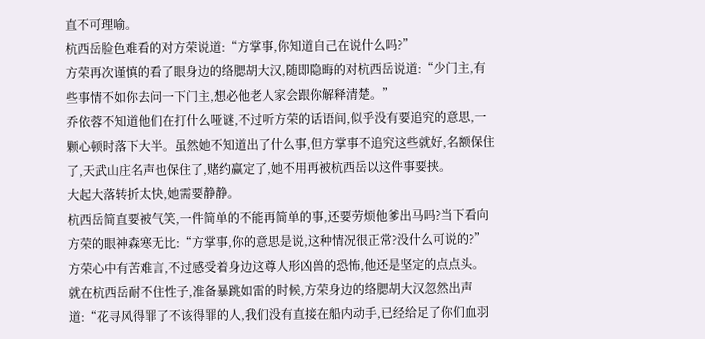直不可理喻。
杭西岳脸色难看的对方荣说道:“方掌事,你知道自己在说什么吗?”
方荣再次谨慎的看了眼身边的络腮胡大汉,随即隐晦的对杭西岳说道:“少门主,有些事情不如你去问一下门主,想必他老人家会跟你解释清楚。”
乔依蓉不知道他们在打什么哑谜,不过听方荣的话语间,似乎没有要追究的意思,一颗心顿时落下大半。虽然她不知道出了什么事,但方掌事不追究这些就好,名额保住了,天武山庄名声也保住了,赌约赢定了,她不用再被杭西岳以这件事要挟。
大起大落转折太快,她需要静静。
杭西岳简直要被气笑,一件简单的不能再简单的事,还要劳烦他爹出马吗?当下看向方荣的眼神森寒无比:“方掌事,你的意思是说,这种情况很正常?没什么可说的?”
方荣心中有苦难言,不过感受着身边这尊人形凶兽的恐怖,他还是坚定的点点头。
就在杭西岳耐不住性子,准备暴跳如雷的时候,方荣身边的络腮胡大汉忽然出声道:“花寻风得罪了不该得罪的人,我们没有直接在船内动手,已经给足了你们血羽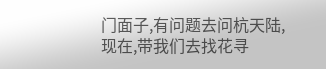门面子,有问题去问杭天陆,现在,带我们去找花寻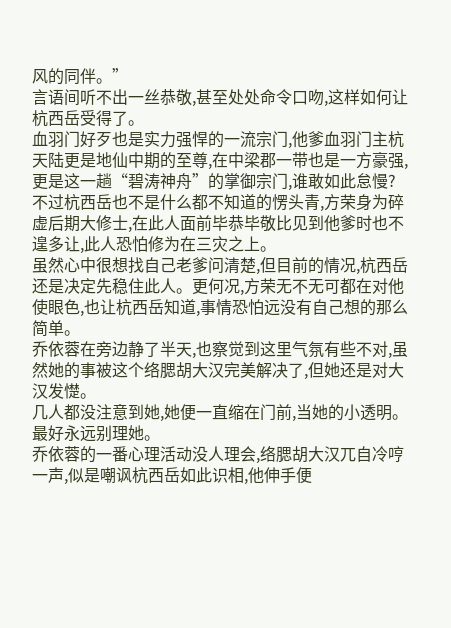风的同伴。”
言语间听不出一丝恭敬,甚至处处命令口吻,这样如何让杭西岳受得了。
血羽门好歹也是实力强悍的一流宗门,他爹血羽门主杭天陆更是地仙中期的至尊,在中梁郡一带也是一方豪强,更是这一趟“碧涛神舟”的掌御宗门,谁敢如此怠慢?
不过杭西岳也不是什么都不知道的愣头青,方荣身为碎虚后期大修士,在此人面前毕恭毕敬比见到他爹时也不遑多让,此人恐怕修为在三灾之上。
虽然心中很想找自己老爹问清楚,但目前的情况,杭西岳还是决定先稳住此人。更何况,方荣无不无可都在对他使眼色,也让杭西岳知道,事情恐怕远没有自己想的那么简单。
乔依蓉在旁边静了半天,也察觉到这里气氛有些不对,虽然她的事被这个络腮胡大汉完美解决了,但她还是对大汉发憷。
几人都没注意到她,她便一直缩在门前,当她的小透明。
最好永远别理她。
乔依蓉的一番心理活动没人理会,络腮胡大汉兀自冷哼一声,似是嘲讽杭西岳如此识相,他伸手便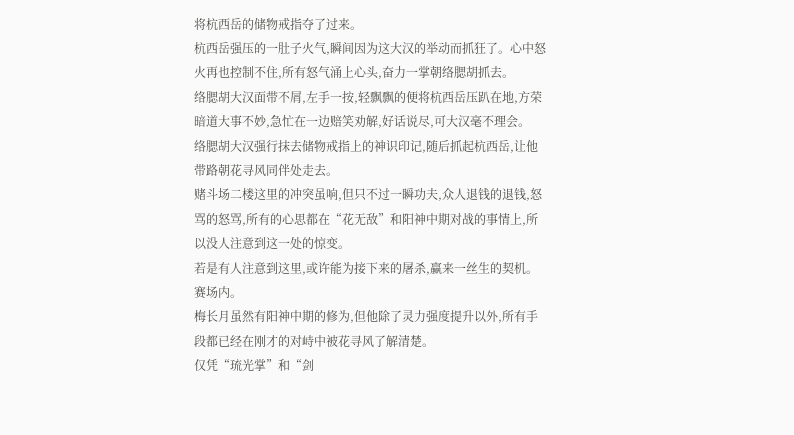将杭西岳的储物戒指夺了过来。
杭西岳强压的一肚子火气,瞬间因为这大汉的举动而抓狂了。心中怒火再也控制不住,所有怒气涌上心头,奋力一掌朝络腮胡抓去。
络腮胡大汉面带不屑,左手一按,轻飘飘的便将杭西岳压趴在地,方荣暗道大事不妙,急忙在一边赔笑劝解,好话说尽,可大汉毫不理会。
络腮胡大汉强行抹去储物戒指上的神识印记,随后抓起杭西岳,让他带路朝花寻风同伴处走去。
赌斗场二楼这里的冲突虽响,但只不过一瞬功夫,众人退钱的退钱,怒骂的怒骂,所有的心思都在“花无敌”和阳神中期对战的事情上,所以没人注意到这一处的惊变。
若是有人注意到这里,或许能为接下来的屠杀,赢来一丝生的契机。
赛场内。
梅长月虽然有阳神中期的修为,但他除了灵力强度提升以外,所有手段都已经在刚才的对峙中被花寻风了解清楚。
仅凭“琉光掌”和“剑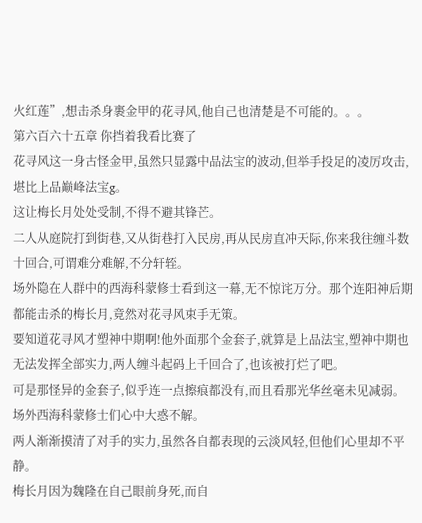火红莲”,想击杀身裹金甲的花寻风,他自己也清楚是不可能的。。。
第六百六十五章 你挡着我看比赛了
花寻风这一身古怪金甲,虽然只显露中品法宝的波动,但举手投足的凌厉攻击,堪比上品巅峰法宝g。
这让梅长月处处受制,不得不避其锋芒。
二人从庭院打到街巷,又从街巷打入民房,再从民房直冲天际,你来我往缠斗数十回合,可谓难分难解,不分轩轾。
场外隐在人群中的西海科蒙修士看到这一幕,无不惊诧万分。那个连阳神后期都能击杀的梅长月,竟然对花寻风束手无策。
要知道花寻风才塑神中期啊!他外面那个金套子,就算是上品法宝,塑神中期也无法发挥全部实力,两人缠斗起码上千回合了,也该被打烂了吧。
可是那怪异的金套子,似乎连一点擦痕都没有,而且看那光华丝毫未见减弱。
场外西海科蒙修士们心中大惑不解。
两人渐渐摸清了对手的实力,虽然各自都表现的云淡风轻,但他们心里却不平静。
梅长月因为魏隆在自己眼前身死,而自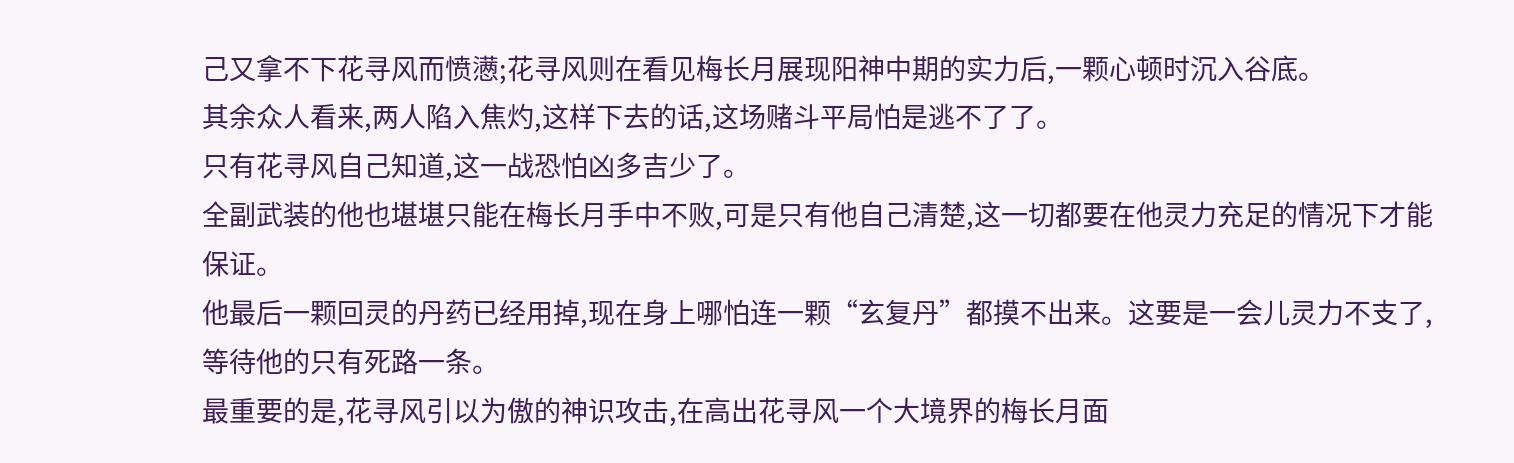己又拿不下花寻风而愤懑;花寻风则在看见梅长月展现阳神中期的实力后,一颗心顿时沉入谷底。
其余众人看来,两人陷入焦灼,这样下去的话,这场赌斗平局怕是逃不了了。
只有花寻风自己知道,这一战恐怕凶多吉少了。
全副武装的他也堪堪只能在梅长月手中不败,可是只有他自己清楚,这一切都要在他灵力充足的情况下才能保证。
他最后一颗回灵的丹药已经用掉,现在身上哪怕连一颗“玄复丹”都摸不出来。这要是一会儿灵力不支了,等待他的只有死路一条。
最重要的是,花寻风引以为傲的神识攻击,在高出花寻风一个大境界的梅长月面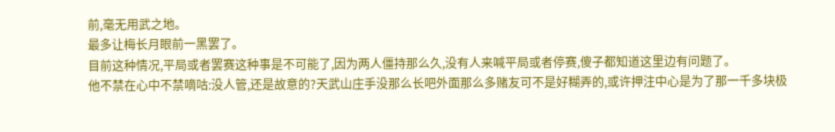前,毫无用武之地。
最多让梅长月眼前一黑罢了。
目前这种情况,平局或者罢赛这种事是不可能了,因为两人僵持那么久,没有人来喊平局或者停赛,傻子都知道这里边有问题了。
他不禁在心中不禁嘀咕:没人管,还是故意的?天武山庄手没那么长吧外面那么多赌友可不是好糊弄的,或许押注中心是为了那一千多块极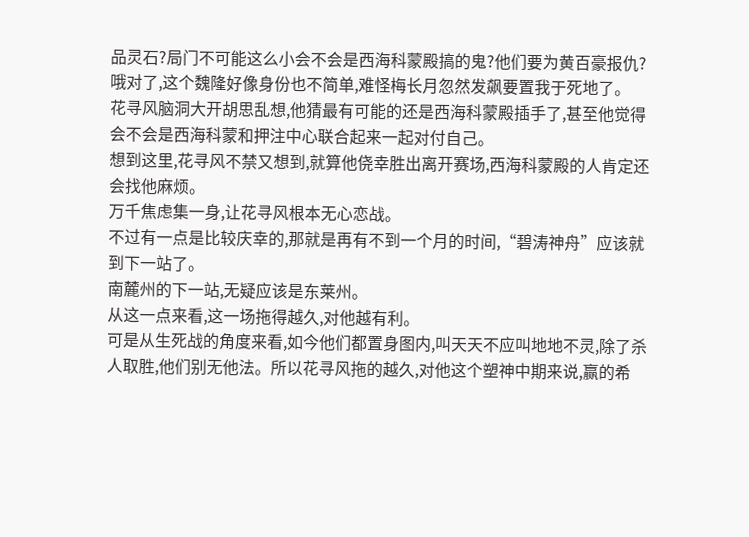品灵石?局门不可能这么小会不会是西海科蒙殿搞的鬼?他们要为黄百豪报仇?哦对了,这个魏隆好像身份也不简单,难怪梅长月忽然发飙要置我于死地了。
花寻风脑洞大开胡思乱想,他猜最有可能的还是西海科蒙殿插手了,甚至他觉得会不会是西海科蒙和押注中心联合起来一起对付自己。
想到这里,花寻风不禁又想到,就算他侥幸胜出离开赛场,西海科蒙殿的人肯定还会找他麻烦。
万千焦虑集一身,让花寻风根本无心恋战。
不过有一点是比较庆幸的,那就是再有不到一个月的时间,“碧涛神舟”应该就到下一站了。
南麓州的下一站,无疑应该是东莱州。
从这一点来看,这一场拖得越久,对他越有利。
可是从生死战的角度来看,如今他们都置身图内,叫天天不应叫地地不灵,除了杀人取胜,他们别无他法。所以花寻风拖的越久,对他这个塑神中期来说,赢的希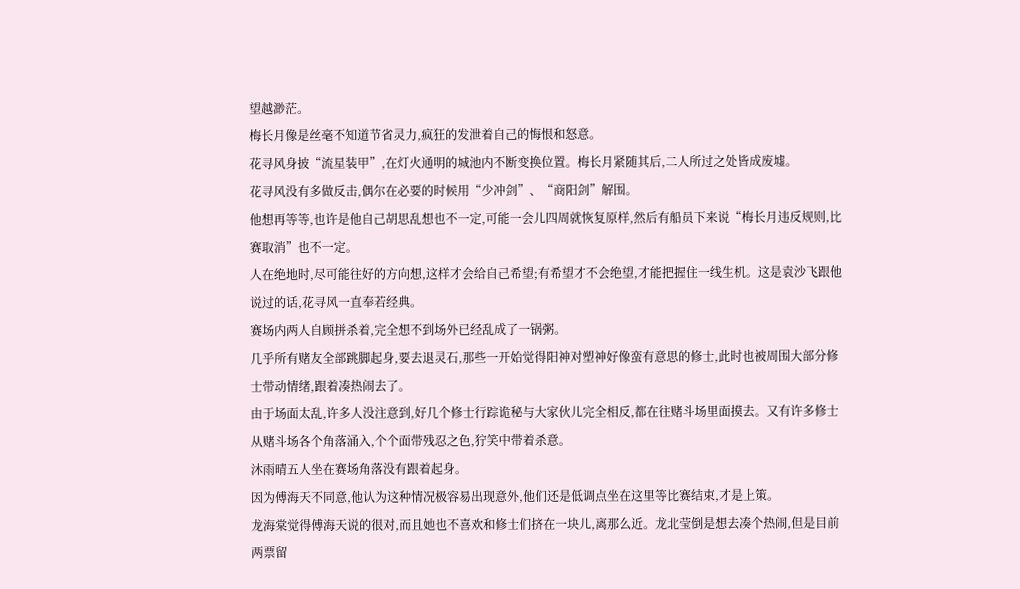望越渺茫。
梅长月像是丝毫不知道节省灵力,疯狂的发泄着自己的悔恨和怒意。
花寻风身披“流星装甲”,在灯火通明的城池内不断变换位置。梅长月紧随其后,二人所过之处皆成废墟。
花寻风没有多做反击,偶尔在必要的时候用“少冲剑”、“商阳剑”解围。
他想再等等,也许是他自己胡思乱想也不一定,可能一会儿四周就恢复原样,然后有船员下来说“梅长月违反规则,比赛取消”也不一定。
人在绝地时,尽可能往好的方向想,这样才会给自己希望;有希望才不会绝望,才能把握住一线生机。这是袁沙飞跟他说过的话,花寻风一直奉若经典。
赛场内两人自顾拼杀着,完全想不到场外已经乱成了一锅粥。
几乎所有赌友全部跳脚起身,要去退灵石,那些一开始觉得阳神对塑神好像蛮有意思的修士,此时也被周围大部分修士带动情绪,跟着凑热闹去了。
由于场面太乱,许多人没注意到,好几个修士行踪诡秘与大家伙儿完全相反,都在往赌斗场里面摸去。又有许多修士从赌斗场各个角落涌入,个个面带残忍之色,狞笑中带着杀意。
沐雨晴五人坐在赛场角落没有跟着起身。
因为傅海天不同意,他认为这种情况极容易出现意外,他们还是低调点坐在这里等比赛结束,才是上策。
龙海棠觉得傅海天说的很对,而且她也不喜欢和修士们挤在一块儿,离那么近。龙北莹倒是想去凑个热闹,但是目前两票留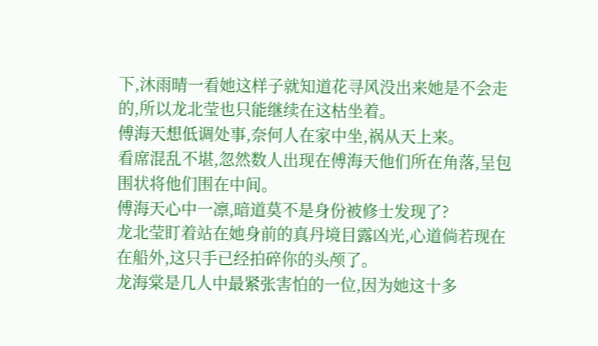下,沐雨晴一看她这样子就知道花寻风没出来她是不会走的,所以龙北莹也只能继续在这枯坐着。
傅海天想低调处事,奈何人在家中坐,祸从天上来。
看席混乱不堪,忽然数人出现在傅海天他们所在角落,呈包围状将他们围在中间。
傅海天心中一凛,暗道莫不是身份被修士发现了?
龙北莹盯着站在她身前的真丹境目露凶光,心道倘若现在在船外,这只手已经拍碎你的头颅了。
龙海棠是几人中最紧张害怕的一位,因为她这十多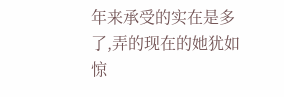年来承受的实在是多了,弄的现在的她犹如惊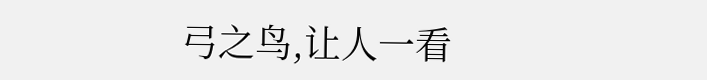弓之鸟,让人一看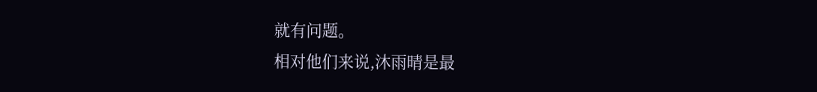就有问题。
相对他们来说,沐雨晴是最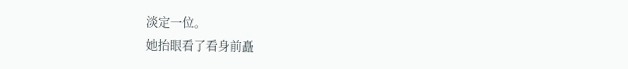淡定一位。
她抬眼看了看身前矗